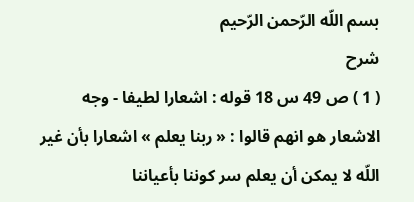بسم اللّه الرّحمن الرّحيم
شرح
( 1 ) ص 49 س 18 قوله : اشعارا لطيفا - وجه الاشعار هو انهم قالوا : « ربنا يعلم » اشعارا بأن غير اللّه لا يمكن أن يعلم سر كوننا بأعياننا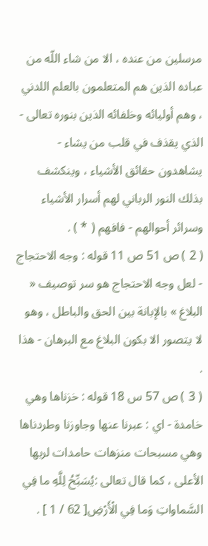مرسلين من عنده ، الا من شاء اللّه من عباده الذين هم المتعلمون بالعلم اللدني ، وهم أوليائه وخلفائه الذين بنوره تعالى - الذي يقذف في قلب من يشاء - يشاهدون حقائق الأشياء ، وينكشف بذلك النور الرباني لهم أسرار الأشياء وسرائر أحوالهم - فافهم ( * ) .
( 2 ) ص 51 ص 11 قوله : وجه الاحتجاج - لعل وجه الاحتجاج هو سر توصيف « البلاغ » بالإبانة بين الحق والباطل ، وهو لا يتصور الا بكون البلاغ مع البرهان - هذا .
( 3 ) ص 57 س 18 قوله : خزناها وهي خامدة - اي : عبرنا عنها وجاوزنا وطردناها وهي مسبحات منزهات حامدات لربها الأعلى ، كما قال تعالى :يُسَبِّحُ لِلَّهِ ما فِي السَّماواتِ وَما فِي الْأَرْضِ[ 62 / 1 ] .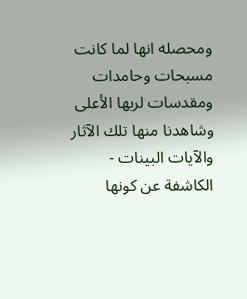ومحصله انها لما كانت مسبحات وحامدات ومقدسات لربها الأعلى وشاهدنا منها تلك الآثار والآيات البينات - الكاشفة عن كونها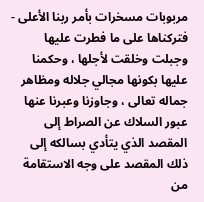مربوبات مسخرات بأمر ربنا الأعلى - فتركناها على ما فطرت عليها وجبلت وخلقت لأجلها ، وحكمنا عليها بكونها مجالي جلاله ومظاهر جماله تعالى ، وجاوزنا وعبرنا عنها عبور السلاك عن الصراط إلى المقصد الذي يتأدي بسالكه إلى ذلك المقصد على وجه الاستقامة من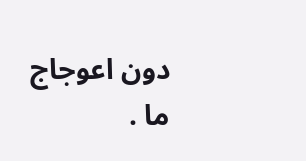دون اعوجاج ما .